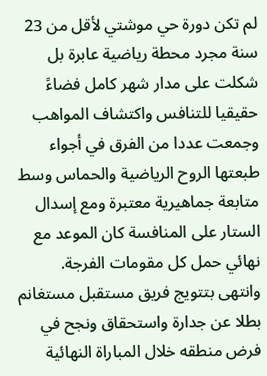لم تكن دورة حي موشتي لأقل من 23 سنة مجرد محطة رياضية عابرة بل شكلت على مدار شهر كامل فضاءً حقيقيا للتنافس واكتشاف المواهب وجمعت عددا من الفرق في أجواء طبعتها الروح الرياضية والحماس وسط متابعة جماهيرية معتبرة ومع إسدال الستار على المنافسة كان الموعد مع نهائي حمل كل مقومات الفرجة.
وانتهى بتتويج فريق مستقبل مستغانم بطلا عن جدارة واستحقاق ونجح في فرض منطقه خلال المباراة النهائية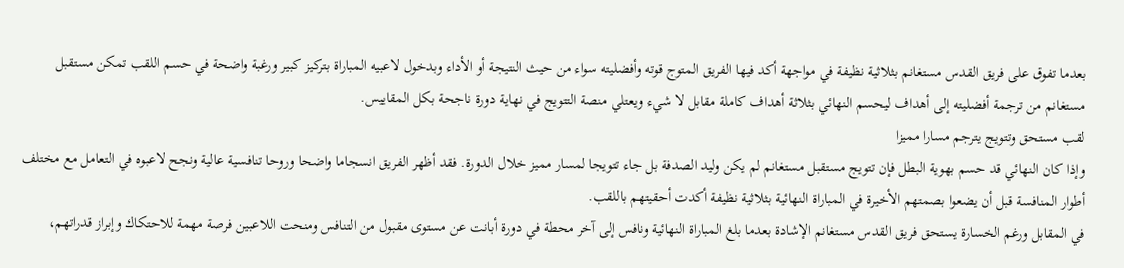بعدما تفوق على فريق القدس مستغانم بثلاثية نظيفة في مواجهة أكد فيها الفريق المتوج قوته وأفضليته سواء من حيث النتيجة أو الأداء وبدخول لاعبيه المباراة بتركيز كبير ورغبة واضحة في حسم اللقب تمكن مستقبل مستغانم من ترجمة أفضليته إلى أهداف ليحسم النهائي بثلاثة أهداف كاملة مقابل لا شيء ويعتلي منصة التتويج في نهاية دورة ناجحة بكل المقاييس.
لقب مستحق وتتويج يترجم مسارا مميزا
وإذا كان النهائي قد حسم بهوية البطل فإن تتويج مستقبل مستغانم لم يكن وليد الصدفة بل جاء تتويجا لمسار مميز خلال الدورة. فقد أظهر الفريق انسجاما واضحا وروحا تنافسية عالية ونجح لاعبوه في التعامل مع مختلف أطوار المنافسة قبل أن يضعوا بصمتهم الأخيرة في المباراة النهائية بثلاثية نظيفة أكدت أحقيتهم باللقب.
في المقابل ورغم الخسارة يستحق فريق القدس مستغانم الإشادة بعدما بلغ المباراة النهائية ونافس إلى آخر محطة في دورة أبانت عن مستوى مقبول من التنافس ومنحت اللاعبين فرصة مهمة للاحتكاك وإبراز قدراتهم،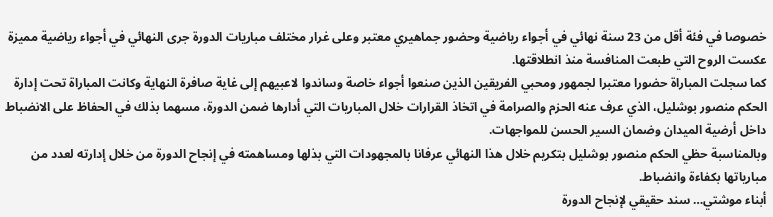خصوصا في فئة أقل من 23 سنة نهائي في أجواء رياضية وحضور جماهيري معتبر وعلى غرار مختلف مباريات الدورة جرى النهائي في أجواء رياضية مميزة عكست الروح التي طبعت المنافسة منذ انطلاقتها.
كما سجلت المباراة حضورا معتبرا لجمهور ومحبي الفريقين الذين صنعوا أجواء خاصة وساندوا لاعبيهم إلى غاية صافرة النهاية وكانت المباراة تحت إدارة الحكم منصور بوشليل، الذي عرف عنه الحزم والصرامة في اتخاذ القرارات خلال المباريات التي أدارها ضمن الدورة، مسهما بذلك في الحفاظ على الانضباط داخل أرضية الميدان وضمان السير الحسن للمواجهات.
وبالمناسبة حظي الحكم منصور بوشليل بتكريم خلال هذا النهائي عرفانا بالمجهودات التي بذلها ومساهمته في إنجاح الدورة من خلال إدارته لعدد من مبارياتها بكفاءة وانضباط.
أبناء موشتي… سند حقيقي لإنجاح الدورة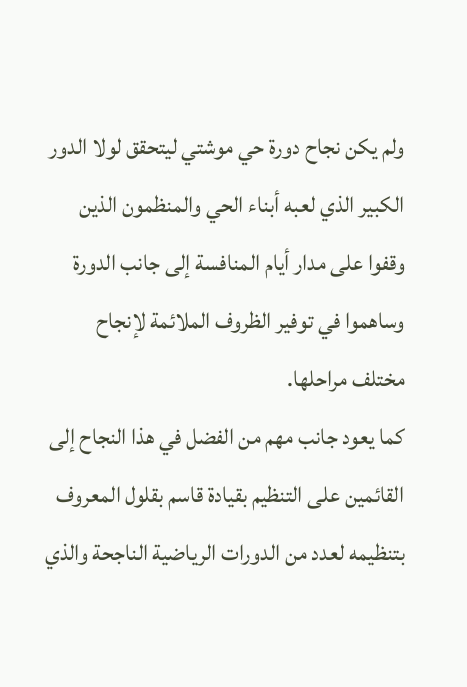ولم يكن نجاح دورة حي موشتي ليتحقق لولا الدور الكبير الذي لعبه أبناء الحي والمنظمون الذين وقفوا على مدار أيام المنافسة إلى جانب الدورة وساهموا في توفير الظروف الملائمة لإنجاح مختلف مراحلها.
كما يعود جانب مهم من الفضل في هذا النجاح إلى القائمين على التنظيم بقيادة قاسم بقلول المعروف بتنظيمه لعدد من الدورات الرياضية الناجحة والذي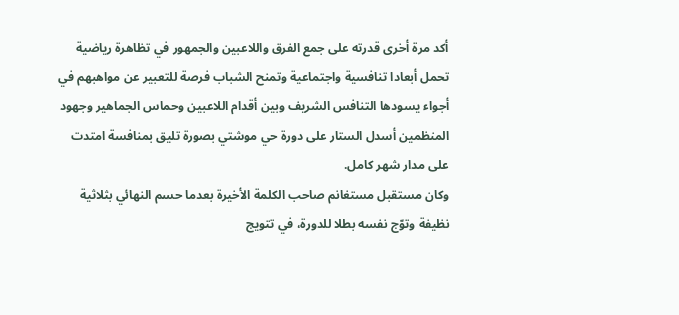أكد مرة أخرى قدرته على جمع الفرق واللاعبين والجمهور في تظاهرة رياضية تحمل أبعادا تنافسية واجتماعية وتمنح الشباب فرصة للتعبير عن مواهبهم في أجواء يسودها التنافس الشريف وبين أقدام اللاعبين وحماس الجماهير وجهود المنظمين أسدل الستار على دورة حي موشتي بصورة تليق بمنافسة امتدت على مدار شهر كامل.
وكان مستقبل مستغانم صاحب الكلمة الأخيرة بعدما حسم النهائي بثلاثية نظيفة وتوّج نفسه بطلا للدورة، في تتويج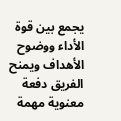يجمع بين قوة الأداء ووضوح الأهداف ويمنح الفريق دفعة معنوية مهمة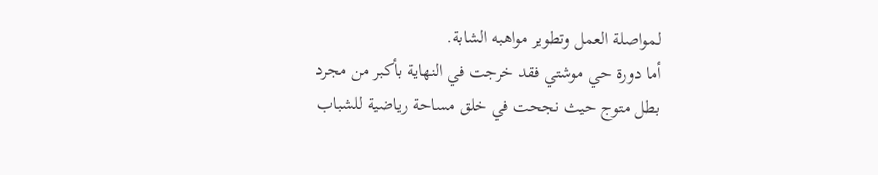لمواصلة العمل وتطوير مواهبه الشابة.
أما دورة حي موشتي فقد خرجت في النهاية بأكبر من مجرد بطل متوج حيث نجحت في خلق مساحة رياضية للشباب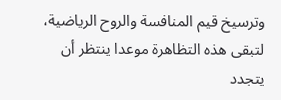وترسيخ قيم المنافسة والروح الرياضية، لتبقى هذه التظاهرة موعدا ينتظر أن يتجدد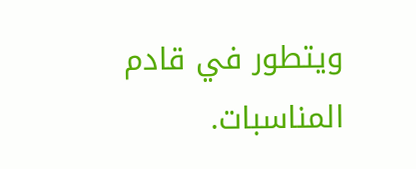ويتطور في قادم المناسبات.